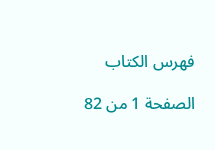فهرس الكتاب

الصفحة 1 من 82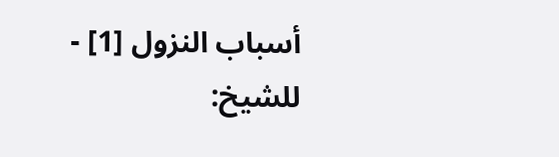أسباب النزول [1] - للشيخ: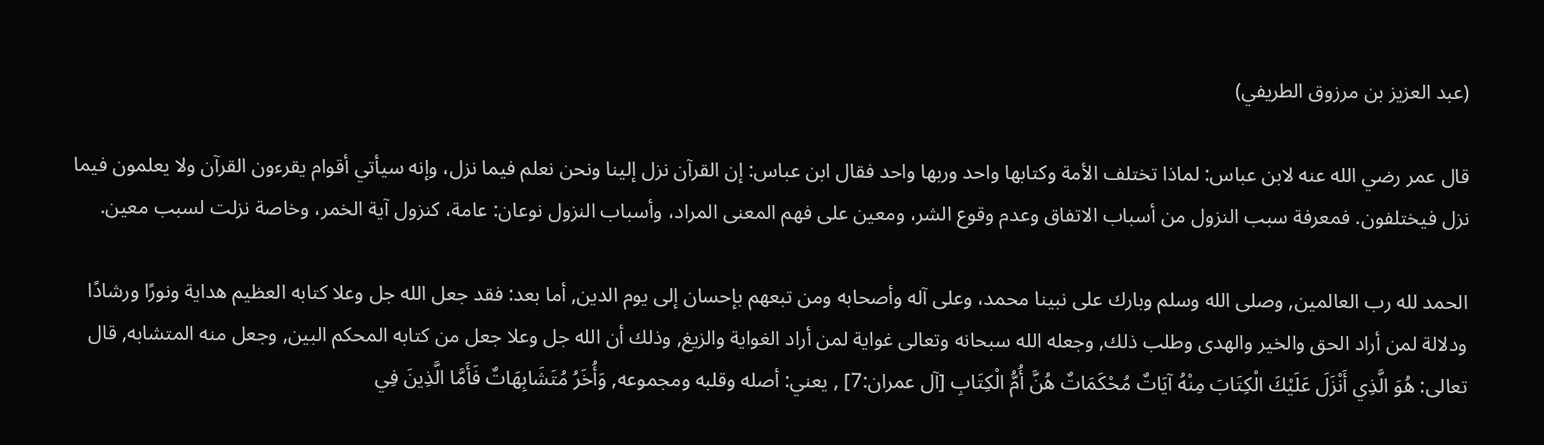(عبد العزيز بن مرزوق الطريفي)

قال عمر رضي الله عنه لابن عباس: لماذا تختلف الأمة وكتابها واحد وربها واحد فقال ابن عباس: إن القرآن نزل إلينا ونحن نعلم فيما نزل، وإنه سيأتي أقوام يقرءون القرآن ولا يعلمون فيما نزل فيختلفون. فمعرفة سبب النزول من أسباب الاتفاق وعدم وقوع الشر، ومعين على فهم المعنى المراد، وأسباب النزول نوعان: عامة، كنزول آية الخمر، وخاصة نزلت لسبب معين.

الحمد لله رب العالمين, وصلى الله وسلم وبارك على نبينا محمد، وعلى آله وأصحابه ومن تبعهم بإحسان إلى يوم الدين, أما بعد: فقد جعل الله جل وعلا كتابه العظيم هداية ونورًا ورشادًا ودلالة لمن أراد الحق والخير والهدى وطلب ذلك, وجعله الله سبحانه وتعالى غواية لمن أراد الغواية والزيغ, وذلك أن الله جل وعلا جعل من كتابه المحكم البين, وجعل منه المتشابه, قال تعالى: هُوَ الَّذِي أَنْزَلَ عَلَيْكَ الْكِتَابَ مِنْهُ آيَاتٌ مُحْكَمَاتٌ هُنَّ أُمُّ الْكِتَابِ [آل عمران:7] , يعني: أصله وقلبه ومجموعه, وَأُخَرُ مُتَشَابِهَاتٌ فَأَمَّا الَّذِينَ فِي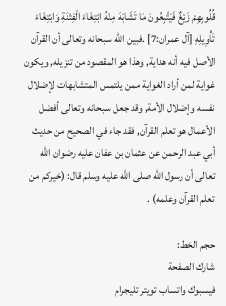قُلُوبِهِمْ زَيْغٌ فَيَتَّبِعُونَ مَا تَشَابَهَ مِنْهُ ابْتِغَاءَ الْفِتْنَةِ وَابْتِغَاءَ تَأْوِيلِهِ [آل عمران:7] .فبين الله سبحانه وتعالى أن القرآن الأصل فيه أنه هداية, وهذا هو المقصود من تنزيله, ويكون غواية لمن أراد الغواية ممن يلتمس المتشابهات لإضلال نفسه وإضلال الأمة, وقد جعل سبحانه وتعالى أفضل الأعمال هو تعلم القرآن, فقد جاء في الصحيح من حديث أبي عبد الرحمن عن عثمان بن عفان عليه رضوان الله تعالى أن رسول الله صلى الله عليه وسلم قال: (خيركم من تعلم القرآن وعلمه) .

حجم الخط:
شارك الصفحة
فيسبوك واتساب تويتر تليجرام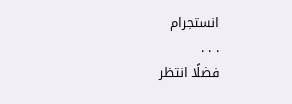انستجرام
. . .
فضلًا انتظر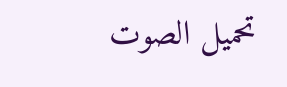تحميل الصوت